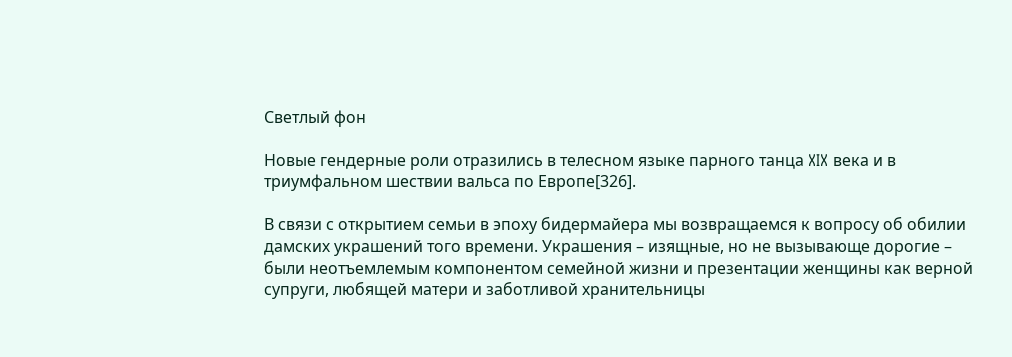Светлый фон

Новые гендерные роли отразились в телесном языке парного танца XIX века и в триумфальном шествии вальса по Европе[326].

В связи с открытием семьи в эпоху бидермайера мы возвращаемся к вопросу об обилии дамских украшений того времени. Украшения – изящные, но не вызывающе дорогие – были неотъемлемым компонентом семейной жизни и презентации женщины как верной супруги, любящей матери и заботливой хранительницы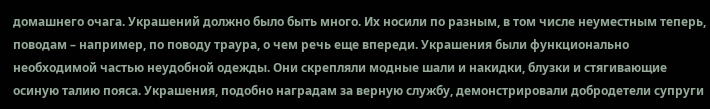домашнего очага. Украшений должно было быть много. Их носили по разным, в том числе неуместным теперь, поводам – например, по поводу траура, о чем речь еще впереди. Украшения были функционально необходимой частью неудобной одежды. Они скрепляли модные шали и накидки, блузки и стягивающие осиную талию пояса. Украшения, подобно наградам за верную службу, демонстрировали добродетели супруги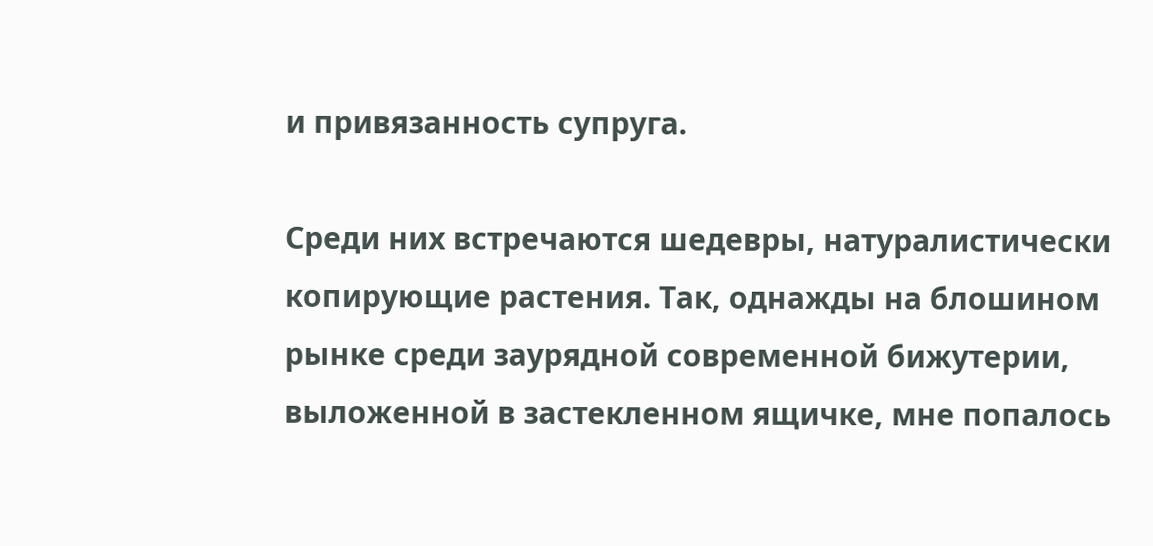и привязанность супруга.

Среди них встречаются шедевры, натуралистически копирующие растения. Так, однажды на блошином рынке среди заурядной современной бижутерии, выложенной в застекленном ящичке, мне попалось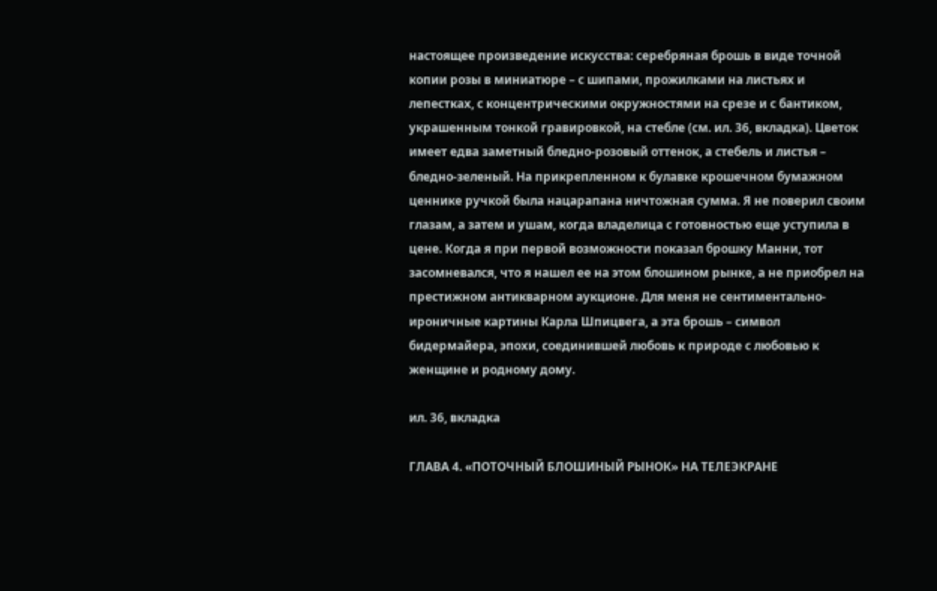настоящее произведение искусства: серебряная брошь в виде точной копии розы в миниатюре – с шипами, прожилками на листьях и лепестках, с концентрическими окружностями на срезе и с бантиком, украшенным тонкой гравировкой, на стебле (см. ил. 36, вкладка). Цветок имеет едва заметный бледно-розовый оттенок, а стебель и листья – бледно-зеленый. На прикрепленном к булавке крошечном бумажном ценнике ручкой была нацарапана ничтожная сумма. Я не поверил своим глазам, а затем и ушам, когда владелица с готовностью еще уступила в цене. Когда я при первой возможности показал брошку Манни, тот засомневался, что я нашел ее на этом блошином рынке, а не приобрел на престижном антикварном аукционе. Для меня не сентиментально-ироничные картины Карла Шпицвега, а эта брошь – символ бидермайера, эпохи, соединившей любовь к природе с любовью к женщине и родному дому.

ил. 36, вкладка

ГЛАВА 4. «ПОТОЧНЫЙ БЛОШИНЫЙ РЫНОК» НА ТЕЛЕЭКРАНЕ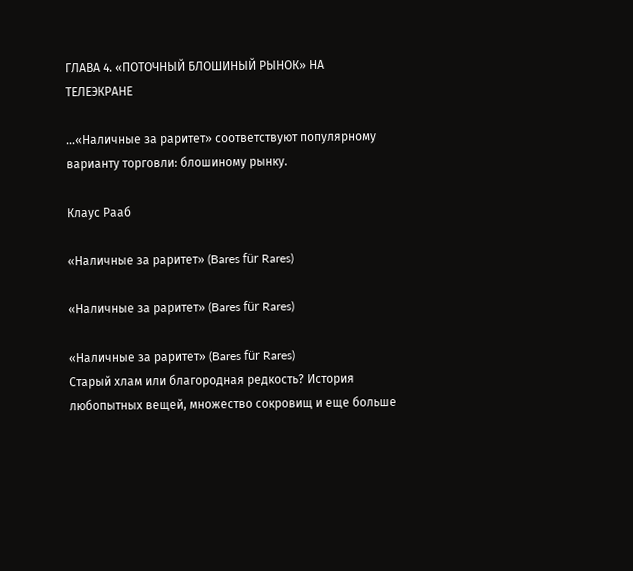ГЛАВА 4. «ПОТОЧНЫЙ БЛОШИНЫЙ РЫНОК» НА ТЕЛЕЭКРАНЕ

…«Наличные за раритет» соответствуют популярному варианту торговли: блошиному рынку.

Клаус Рааб

«Наличные за раритет» (Bares für Rares)

«Наличные за раритет» (Bares für Rares)

«Наличные за раритет» (Bares für Rares)
Старый хлам или благородная редкость? История любопытных вещей, множество сокровищ и еще больше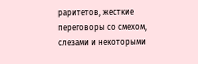раритетов, жесткие переговоры со смехом, слезами и некоторыми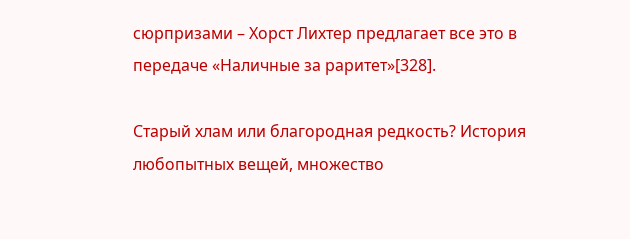сюрпризами – Хорст Лихтер предлагает все это в передаче «Наличные за раритет»[328].

Старый хлам или благородная редкость? История любопытных вещей, множество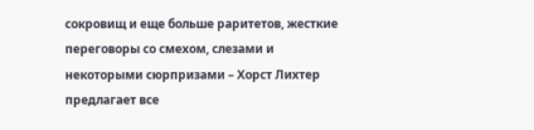сокровищ и еще больше раритетов, жесткие переговоры со смехом, слезами и некоторыми сюрпризами – Хорст Лихтер предлагает все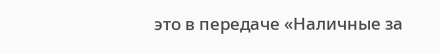это в передаче «Наличные за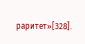раритет»[328].